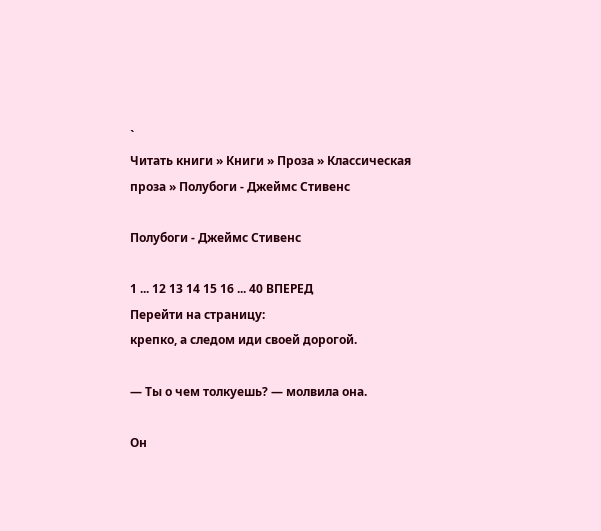`
Читать книги » Книги » Проза » Классическая проза » Полубоги - Джеймс Стивенс

Полубоги - Джеймс Стивенс

1 ... 12 13 14 15 16 ... 40 ВПЕРЕД
Перейти на страницу:
крепко, а следом иди своей дорогой.

— Ты о чем толкуешь? — молвила она.

Он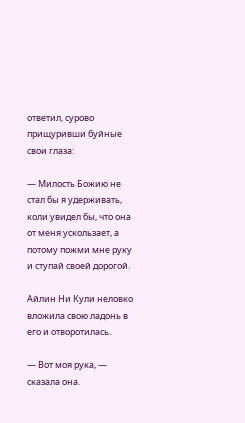ответил, сурово прищуривши буйные свои глаза:

— Милость Божию не стал бы я удерживать, коли увидел бы, что она от меня ускользает, а потому пожми мне руку и ступай своей дорогой.

Айлин Ни Кули неловко вложила свою ладонь в его и отворотилась.

— Вот моя рука, — сказала она.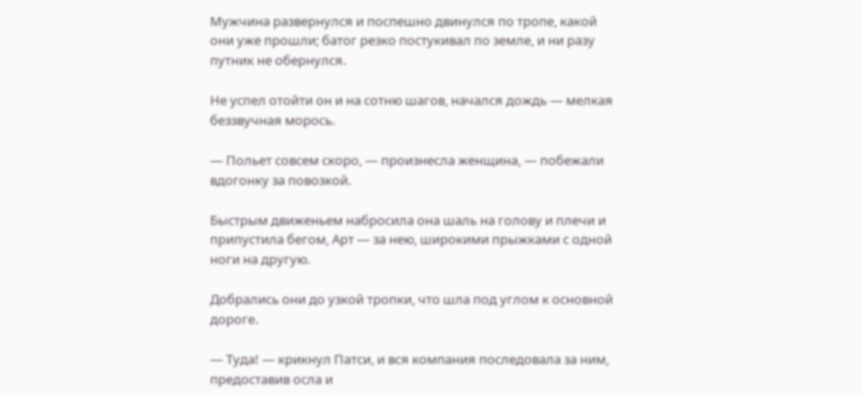Мужчина развернулся и поспешно двинулся по тропе, какой они уже прошли; батог резко постукивал по земле, и ни разу путник не обернулся.

Не успел отойти он и на сотню шагов, начался дождь — мелкая беззвучная морось.

— Польет совсем скоро, — произнесла женщина, — побежали вдогонку за повозкой.

Быстрым движеньем набросила она шаль на голову и плечи и припустила бегом, Арт — за нею, широкими прыжками с одной ноги на другую.

Добрались они до узкой тропки, что шла под углом к основной дороге.

— Туда! — крикнул Патси, и вся компания последовала за ним, предоставив осла и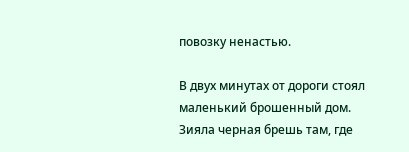повозку ненастью.

В двух минутах от дороги стоял маленький брошенный дом. Зияла черная брешь там, где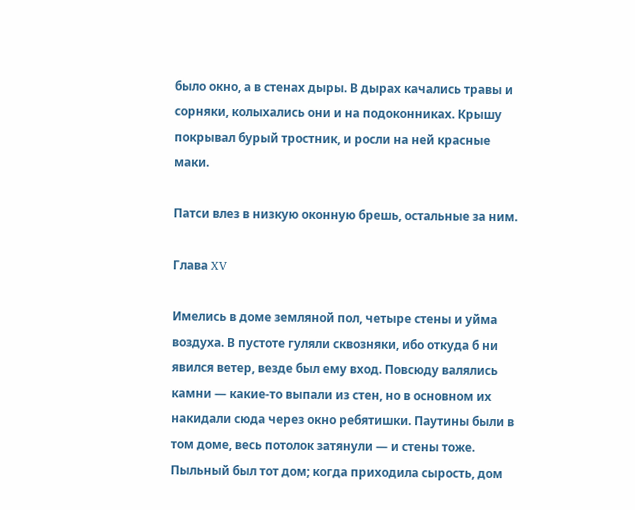было окно, а в стенах дыры. В дырах качались травы и сорняки, колыхались они и на подоконниках. Крышу покрывал бурый тростник, и росли на ней красные маки.

Патси влез в низкую оконную брешь, остальные за ним.

Глава XV

Имелись в доме земляной пол, четыре стены и уйма воздуха. В пустоте гуляли сквозняки, ибо откуда б ни явился ветер, везде был ему вход. Повсюду валялись камни — какие-то выпали из стен, но в основном их накидали сюда через окно ребятишки. Паутины были в том доме, весь потолок затянули — и стены тоже. Пыльный был тот дом; когда приходила сырость, дом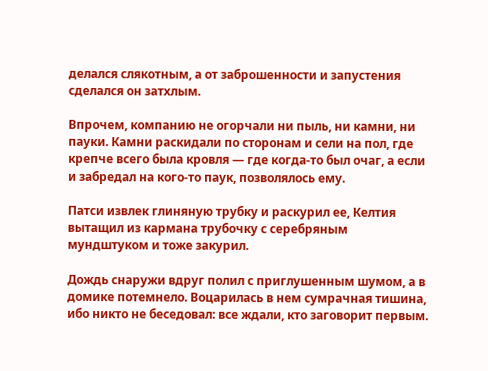делался слякотным, а от заброшенности и запустения сделался он затхлым.

Впрочем, компанию не огорчали ни пыль, ни камни, ни пауки. Камни раскидали по сторонам и сели на пол, где крепче всего была кровля — где когда-то был очаг, а если и забредал на кого-то паук, позволялось ему.

Патси извлек глиняную трубку и раскурил ее, Келтия вытащил из кармана трубочку с серебряным мундштуком и тоже закурил.

Дождь снаружи вдруг полил с приглушенным шумом, а в домике потемнело. Воцарилась в нем сумрачная тишина, ибо никто не беседовал: все ждали, кто заговорит первым.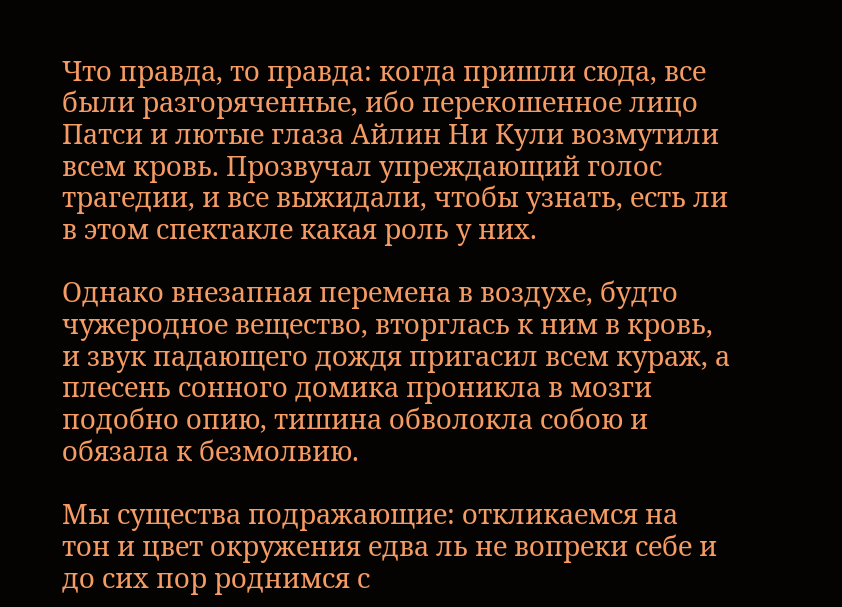Что правда, то правда: когда пришли сюда, все были разгоряченные, ибо перекошенное лицо Патси и лютые глаза Айлин Ни Кули возмутили всем кровь. Прозвучал упреждающий голос трагедии, и все выжидали, чтобы узнать, есть ли в этом спектакле какая роль у них.

Однако внезапная перемена в воздухе, будто чужеродное вещество, вторглась к ним в кровь, и звук падающего дождя пригасил всем кураж, а плесень сонного домика проникла в мозги подобно опию, тишина обволокла собою и обязала к безмолвию.

Мы существа подражающие: откликаемся на тон и цвет окружения едва ль не вопреки себе и до сих пор роднимся с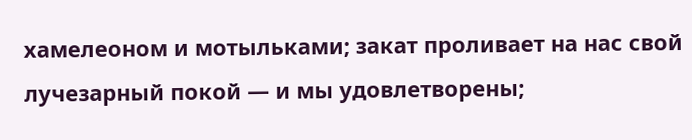хамелеоном и мотыльками; закат проливает на нас свой лучезарный покой — и мы удовлетворены;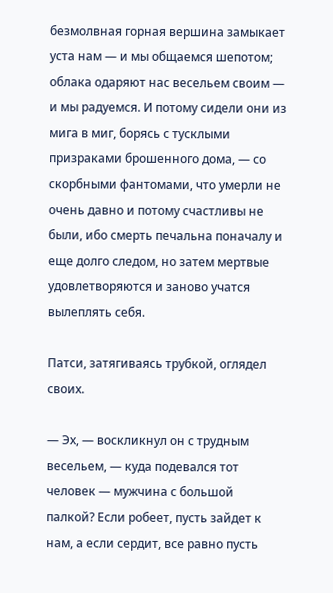безмолвная горная вершина замыкает уста нам — и мы общаемся шепотом; облака одаряют нас весельем своим — и мы радуемся. И потому сидели они из мига в миг, борясь с тусклыми призраками брошенного дома, — со скорбными фантомами, что умерли не очень давно и потому счастливы не были, ибо смерть печальна поначалу и еще долго следом, но затем мертвые удовлетворяются и заново учатся вылеплять себя.

Патси, затягиваясь трубкой, оглядел своих.

— Эх, — воскликнул он с трудным весельем, — куда подевался тот человек — мужчина с большой палкой? Если робеет, пусть зайдет к нам, а если сердит, все равно пусть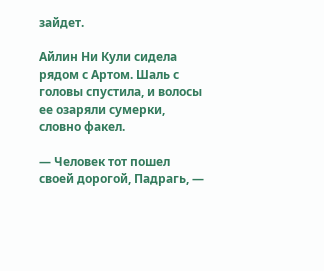зайдет.

Айлин Ни Кули сидела рядом с Артом. Шаль с головы спустила, и волосы ее озаряли сумерки, словно факел.

— Человек тот пошел своей дорогой, Падрагь, —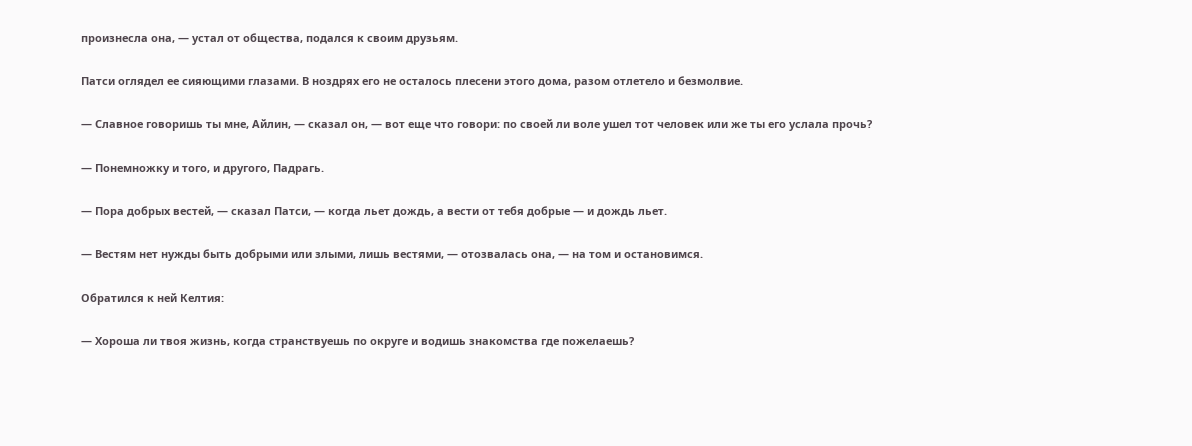произнесла она, — устал от общества, подался к своим друзьям.

Патси оглядел ее сияющими глазами. В ноздрях его не осталось плесени этого дома, разом отлетело и безмолвие.

— Славное говоришь ты мне, Айлин, — сказал он, — вот еще что говори: по своей ли воле ушел тот человек или же ты его услала прочь?

— Понемножку и того, и другого, Падрагь.

— Пора добрых вестей, — сказал Патси, — когда льет дождь, а вести от тебя добрые — и дождь льет.

— Вестям нет нужды быть добрыми или злыми, лишь вестями, — отозвалась она, — на том и остановимся.

Обратился к ней Келтия:

— Хороша ли твоя жизнь, когда странствуешь по округе и водишь знакомства где пожелаешь?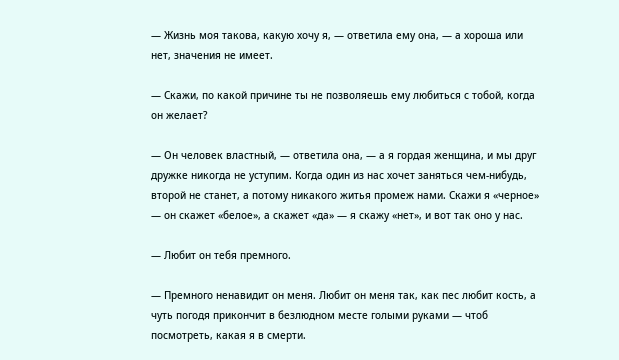— Жизнь моя такова, какую хочу я, — ответила ему она, — а хороша или нет, значения не имеет.

— Скажи, по какой причине ты не позволяешь ему любиться с тобой, когда он желает?

— Он человек властный, — ответила она, — а я гордая женщина, и мы друг дружке никогда не уступим. Когда один из нас хочет заняться чем-нибудь, второй не станет, а потому никакого житья промеж нами. Скажи я «черное» — он скажет «белое», а скажет «да» — я скажу «нет», и вот так оно у нас.

— Любит он тебя премного.

— Премного ненавидит он меня. Любит он меня так, как пес любит кость, а чуть погодя прикончит в безлюдном месте голыми руками — чтоб посмотреть, какая я в смерти.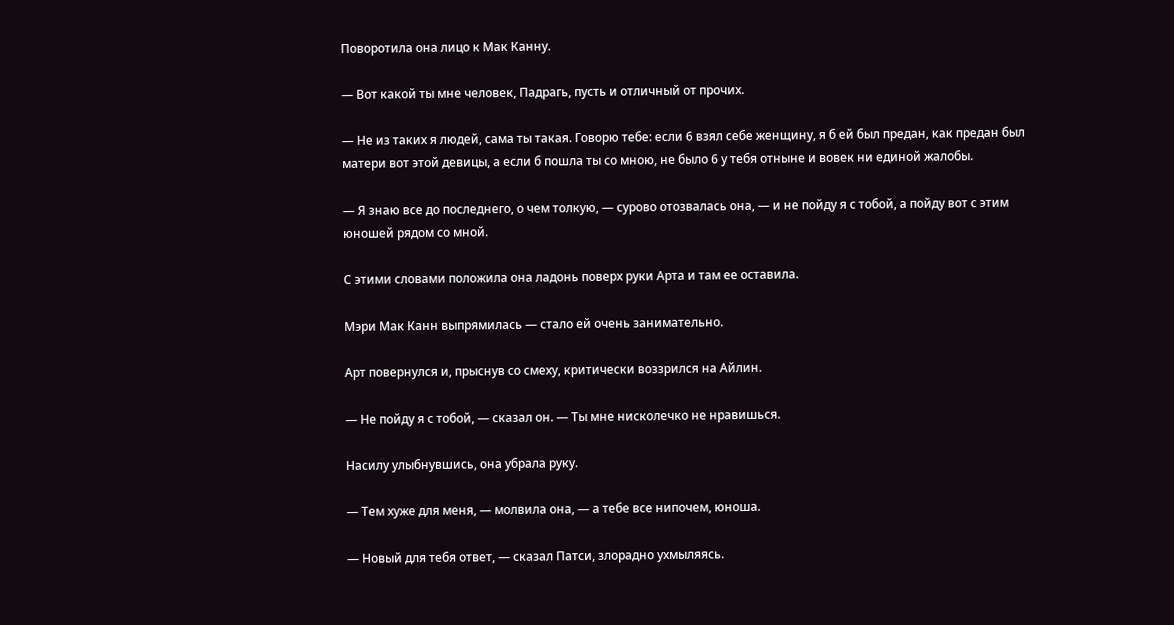Поворотила она лицо к Мак Канну.

— Вот какой ты мне человек, Падрагь, пусть и отличный от прочих.

— Не из таких я людей, сама ты такая. Говорю тебе: если 6 взял себе женщину, я б ей был предан, как предан был матери вот этой девицы, а если б пошла ты со мною, не было 6 у тебя отныне и вовек ни единой жалобы.

— Я знаю все до последнего, о чем толкую, — сурово отозвалась она, — и не пойду я с тобой, а пойду вот с этим юношей рядом со мной.

С этими словами положила она ладонь поверх руки Арта и там ее оставила.

Мэри Мак Канн выпрямилась — стало ей очень занимательно.

Арт повернулся и, прыснув со смеху, критически воззрился на Айлин.

— Не пойду я с тобой, — сказал он. — Ты мне нисколечко не нравишься.

Насилу улыбнувшись, она убрала руку.

— Тем хуже для меня, — молвила она, — а тебе все нипочем, юноша.

— Новый для тебя ответ, — сказал Патси, злорадно ухмыляясь.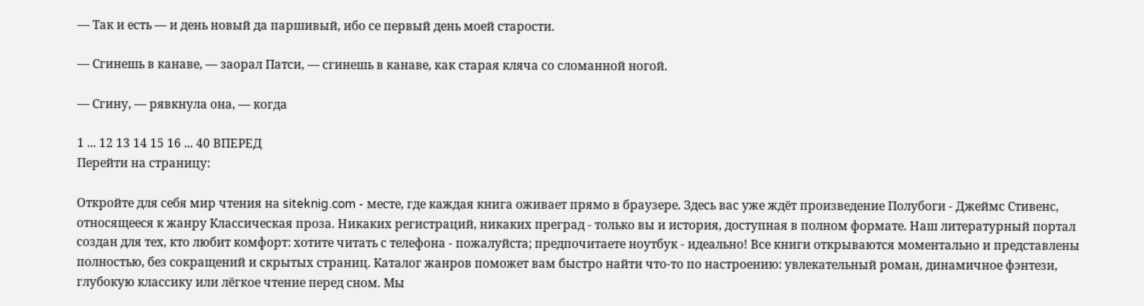— Так и есть — и день новый да паршивый, ибо се первый день моей старости.

— Сгинешь в канаве, — заорал Патси, — сгинешь в канаве, как старая кляча со сломанной ногой.

— Сгину, — рявкнула она, — когда

1 ... 12 13 14 15 16 ... 40 ВПЕРЕД
Перейти на страницу:

Откройте для себя мир чтения на siteknig.com - месте, где каждая книга оживает прямо в браузере. Здесь вас уже ждёт произведение Полубоги - Джеймс Стивенс, относящееся к жанру Классическая проза. Никаких регистраций, никаких преград - только вы и история, доступная в полном формате. Наш литературный портал создан для тех, кто любит комфорт: хотите читать с телефона - пожалуйста; предпочитаете ноутбук - идеально! Все книги открываются моментально и представлены полностью, без сокращений и скрытых страниц. Каталог жанров поможет вам быстро найти что-то по настроению: увлекательный роман, динамичное фэнтези, глубокую классику или лёгкое чтение перед сном. Мы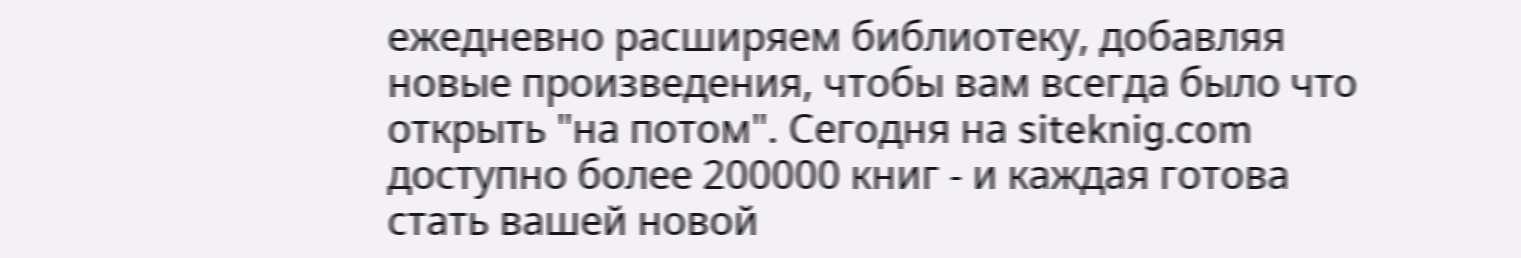ежедневно расширяем библиотеку, добавляя новые произведения, чтобы вам всегда было что открыть "на потом". Сегодня на siteknig.com доступно более 200000 книг - и каждая готова стать вашей новой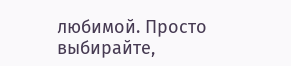любимой. Просто выбирайте,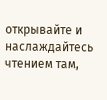открывайте и наслаждайтесь чтением там,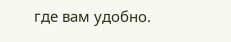где вам удобно.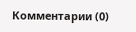Комментарии (0)